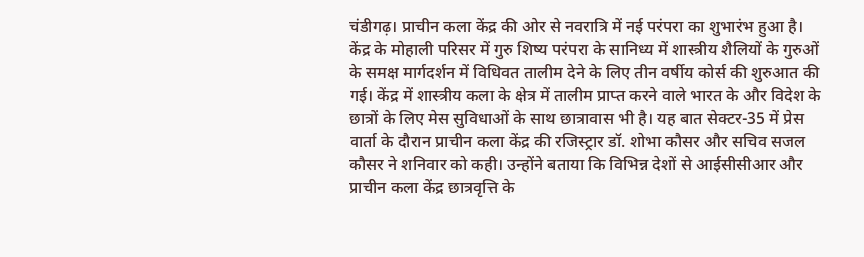चंडीगढ़। प्राचीन कला केंद्र की ओर से नवरात्रि में नई परंपरा का शुभारंभ हुआ है। केंद्र के मोहाली परिसर में गुरु शिष्य परंपरा के सानिध्य में शास्त्रीय शैलियों के गुरुओं के समक्ष मार्गदर्शन में विधिवत तालीम देने के लिए तीन वर्षीय कोर्स की शुरुआत की गई। केंद्र में शास्त्रीय कला के क्षेत्र में तालीम प्राप्त करने वाले भारत के और विदेश के छात्रों के लिए मेस सुविधाओं के साथ छात्रावास भी है। यह बात सेक्टर-35 में प्रेस वार्ता के दौरान प्राचीन कला केंद्र की रजिस्ट्रार डॉ. शोभा कौसर और सचिव सजल कौसर ने शनिवार को कही। उन्होंने बताया कि विभिन्न देशों से आईसीसीआर और प्राचीन कला केंद्र छात्रवृत्ति के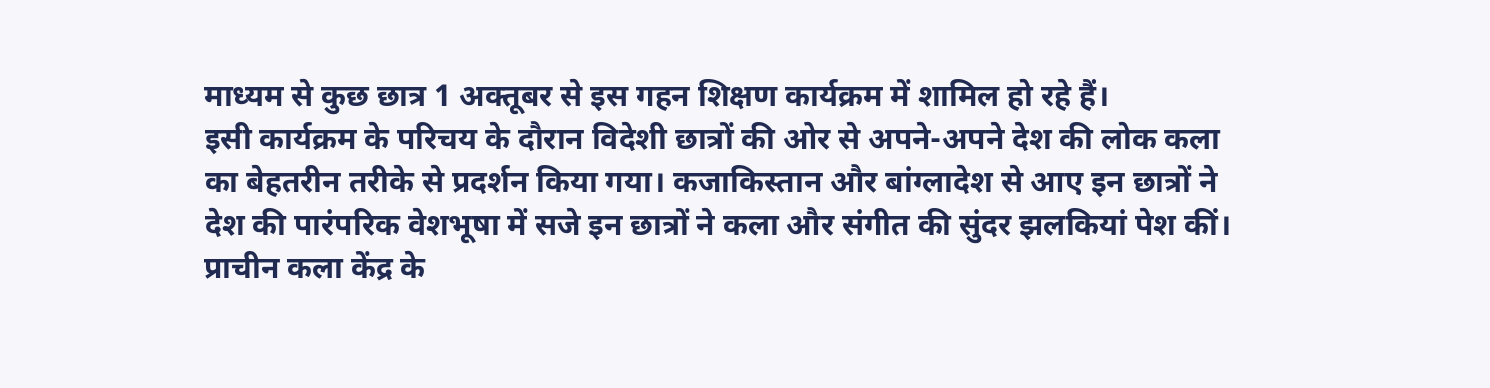माध्यम से कुछ छात्र 1 अक्तूबर से इस गहन शिक्षण कार्यक्रम में शामिल हो रहे हैं।
इसी कार्यक्रम के परिचय के दौरान विदेशी छात्रों की ओर से अपने-अपने देश की लोक कला का बेहतरीन तरीके से प्रदर्शन किया गया। कजाकिस्तान और बांग्लादेश से आए इन छात्रों ने देश की पारंपरिक वेशभूषा में सजे इन छात्रों ने कला और संगीत की सुंदर झलकियां पेश कीं। प्राचीन कला केंद्र के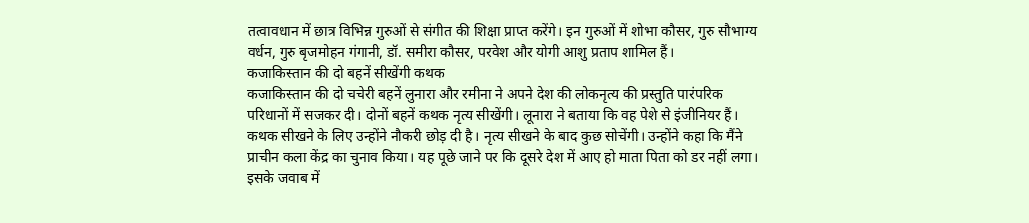तत्वावधान में छात्र विभिन्न गुरुओं से संगीत की शिक्षा प्राप्त करेंगे। इन गुरुओं में शोभा कौसर, गुरु सौभाग्य वर्धन, गुरु बृजमोहन गंगानी, डॉ. समीरा कौसर, परवेश और योगी आशु प्रताप शामिल हैं।
कजाकिस्तान की दो बहनें सीखेंगी कथक
कजाकिस्तान की दो चचेरी बहनें लुनारा और रमीना ने अपने देश की लोकनृत्य की प्रस्तुति पारंपरिक परिधानों में सजकर दी। दोनों बहनें कथक नृत्य सीखेंगी। लूनारा ने बताया कि वह पेशे से इंजीनियर हैं। कथक सीखने के लिए उन्होंने नौकरी छोड़ दी है। नृत्य सीखने के बाद कुछ सोचेंगी। उन्होंने कहा कि मैंने प्राचीन कला केंद्र का चुनाव किया। यह पूछे जाने पर कि दूसरे देश में आए हो माता पिता को डर नहीं लगा। इसके जवाब में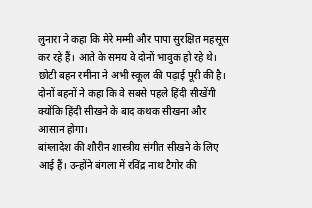लुनारा ने कहा कि मेरे मम्मी और पापा सुरक्षित महसूस कर रहे हैं। आते के समय वे दोनों भावुक हो रहे थे। छोटी बहन रमीना ने अभी स्कूल की पढ़ाई पूरी की है। दोनों बहनों ने कहा कि वे सबसे पहले हिंदी सीखेंगी क्योंकि हिंदी सीखने के बाद कथक सीखना और आसान होगा।
बांग्लादेश की शौरीन शास्त्रीय संगीत सीखने के लिए आई हैं। उन्होंने बंगला में रविंद्र नाथ टैगोर की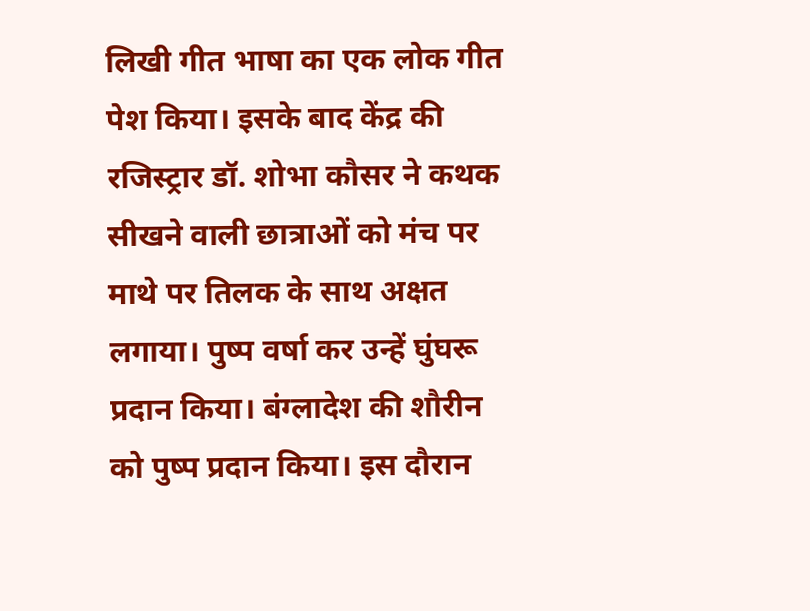लिखी गीत भाषा का एक लोक गीत पेश किया। इसके बाद केंद्र की रजिस्ट्रार डॉ. शोभा कौसर ने कथक सीखने वाली छात्राओं को मंच पर माथे पर तिलक के साथ अक्षत लगाया। पुष्प वर्षा कर उन्हें घुंघरू प्रदान किया। बंग्लादेश की शौरीन को पुष्प प्रदान किया। इस दौरान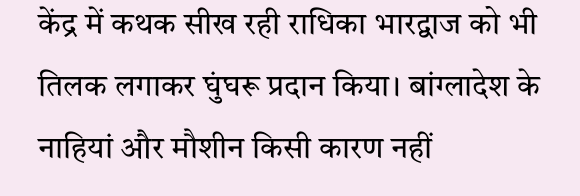केंद्र में कथक सीख रही राधिका भारद्वाज को भी तिलक लगाकर घुंघरू प्रदान किया। बांग्लादेश के नाहियां और मौशीन किसी कारण नहीं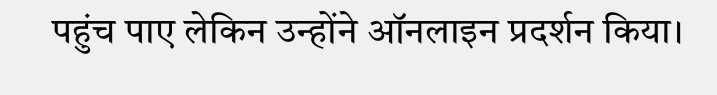पहुंच पाए लेकिन उन्होंने ऑनलाइन प्रदर्शन किया।